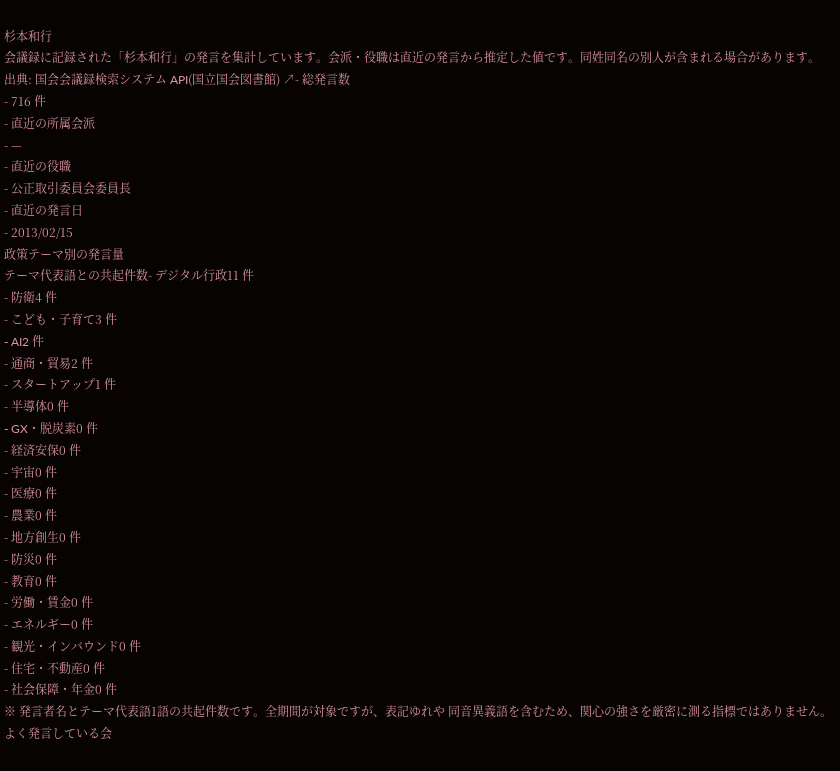杉本和行
会議録に記録された「杉本和行」の発言を集計しています。会派・役職は直近の発言から推定した値です。同姓同名の別人が含まれる場合があります。
出典: 国会会議録検索システム API(国立国会図書館) ↗- 総発言数
- 716 件
- 直近の所属会派
- —
- 直近の役職
- 公正取引委員会委員長
- 直近の発言日
- 2013/02/15
政策テーマ別の発言量
テーマ代表語との共起件数- デジタル行政11 件
- 防衛4 件
- こども・子育て3 件
- AI2 件
- 通商・貿易2 件
- スタートアップ1 件
- 半導体0 件
- GX・脱炭素0 件
- 経済安保0 件
- 宇宙0 件
- 医療0 件
- 農業0 件
- 地方創生0 件
- 防災0 件
- 教育0 件
- 労働・賃金0 件
- エネルギー0 件
- 観光・インバウンド0 件
- 住宅・不動産0 件
- 社会保障・年金0 件
※ 発言者名とテーマ代表語1語の共起件数です。全期間が対象ですが、表記ゆれや 同音異義語を含むため、関心の強さを厳密に測る指標ではありません。
よく発言している会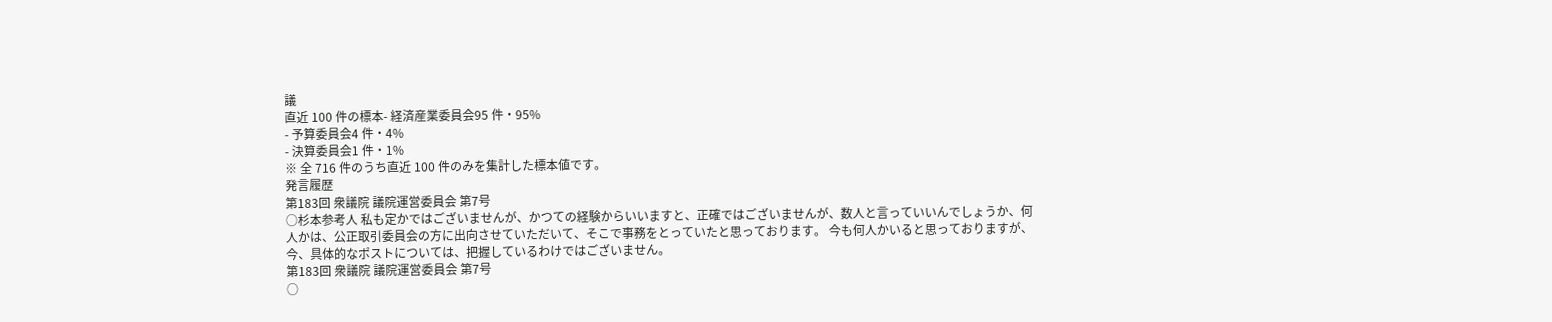議
直近 100 件の標本- 経済産業委員会95 件・95%
- 予算委員会4 件・4%
- 決算委員会1 件・1%
※ 全 716 件のうち直近 100 件のみを集計した標本値です。
発言履歴
第183回 衆議院 議院運営委員会 第7号
○杉本参考人 私も定かではございませんが、かつての経験からいいますと、正確ではございませんが、数人と言っていいんでしょうか、何人かは、公正取引委員会の方に出向させていただいて、そこで事務をとっていたと思っております。 今も何人かいると思っておりますが、今、具体的なポストについては、把握しているわけではございません。
第183回 衆議院 議院運営委員会 第7号
○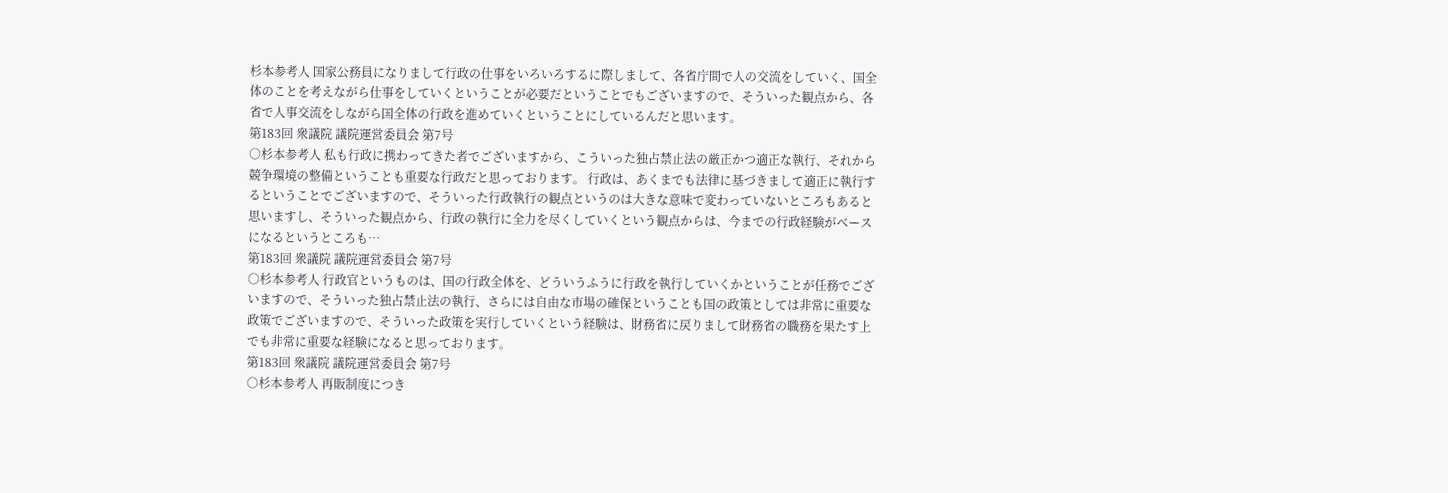杉本参考人 国家公務員になりまして行政の仕事をいろいろするに際しまして、各省庁間で人の交流をしていく、国全体のことを考えながら仕事をしていくということが必要だということでもございますので、そういった観点から、各省で人事交流をしながら国全体の行政を進めていくということにしているんだと思います。
第183回 衆議院 議院運営委員会 第7号
○杉本参考人 私も行政に携わってきた者でございますから、こういった独占禁止法の厳正かつ適正な執行、それから競争環境の整備ということも重要な行政だと思っております。 行政は、あくまでも法律に基づきまして適正に執行するということでございますので、そういった行政執行の観点というのは大きな意味で変わっていないところもあると思いますし、そういった観点から、行政の執行に全力を尽くしていくという観点からは、今までの行政経験がベースになるというところも…
第183回 衆議院 議院運営委員会 第7号
○杉本参考人 行政官というものは、国の行政全体を、どういうふうに行政を執行していくかということが任務でございますので、そういった独占禁止法の執行、さらには自由な市場の確保ということも国の政策としては非常に重要な政策でございますので、そういった政策を実行していくという経験は、財務省に戻りまして財務省の職務を果たす上でも非常に重要な経験になると思っております。
第183回 衆議院 議院運営委員会 第7号
○杉本参考人 再販制度につき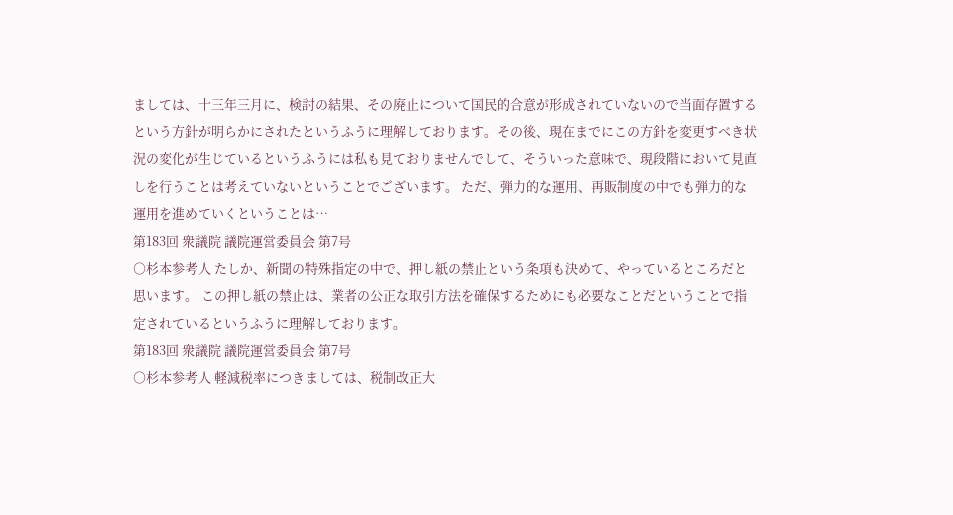ましては、十三年三月に、検討の結果、その廃止について国民的合意が形成されていないので当面存置するという方針が明らかにされたというふうに理解しております。その後、現在までにこの方針を変更すべき状況の変化が生じているというふうには私も見ておりませんでして、そういった意味で、現段階において見直しを行うことは考えていないということでございます。 ただ、弾力的な運用、再販制度の中でも弾力的な運用を進めていくということは…
第183回 衆議院 議院運営委員会 第7号
○杉本参考人 たしか、新聞の特殊指定の中で、押し紙の禁止という条項も決めて、やっているところだと思います。 この押し紙の禁止は、業者の公正な取引方法を確保するためにも必要なことだということで指定されているというふうに理解しております。
第183回 衆議院 議院運営委員会 第7号
○杉本参考人 軽減税率につきましては、税制改正大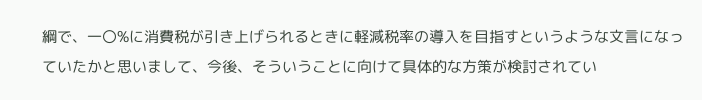綱で、一〇%に消費税が引き上げられるときに軽減税率の導入を目指すというような文言になっていたかと思いまして、今後、そういうことに向けて具体的な方策が検討されてい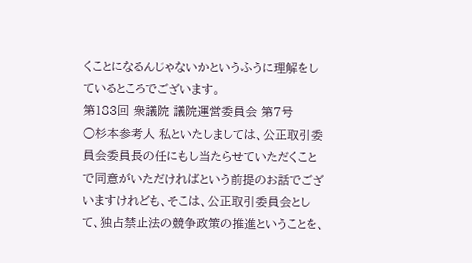くことになるんじゃないかというふうに理解をしているところでございます。
第183回 衆議院 議院運営委員会 第7号
○杉本参考人 私といたしましては、公正取引委員会委員長の任にもし当たらせていただくことで同意がいただければという前提のお話でございますけれども、そこは、公正取引委員会として、独占禁止法の競争政策の推進ということを、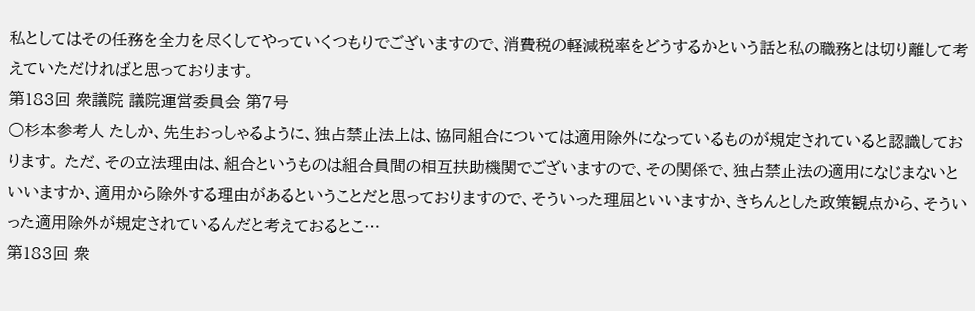私としてはその任務を全力を尽くしてやっていくつもりでございますので、消費税の軽減税率をどうするかという話と私の職務とは切り離して考えていただければと思っております。
第183回 衆議院 議院運営委員会 第7号
○杉本参考人 たしか、先生おっしゃるように、独占禁止法上は、協同組合については適用除外になっているものが規定されていると認識しております。 ただ、その立法理由は、組合というものは組合員間の相互扶助機関でございますので、その関係で、独占禁止法の適用になじまないといいますか、適用から除外する理由があるということだと思っておりますので、そういった理屈といいますか、きちんとした政策観点から、そういった適用除外が規定されているんだと考えておるとこ…
第183回 衆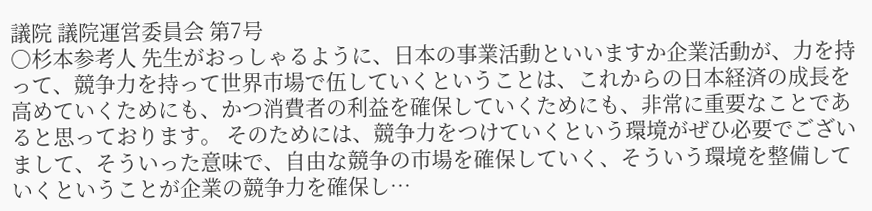議院 議院運営委員会 第7号
○杉本参考人 先生がおっしゃるように、日本の事業活動といいますか企業活動が、力を持って、競争力を持って世界市場で伍していくということは、これからの日本経済の成長を高めていくためにも、かつ消費者の利益を確保していくためにも、非常に重要なことであると思っております。 そのためには、競争力をつけていくという環境がぜひ必要でございまして、そういった意味で、自由な競争の市場を確保していく、そういう環境を整備していくということが企業の競争力を確保し…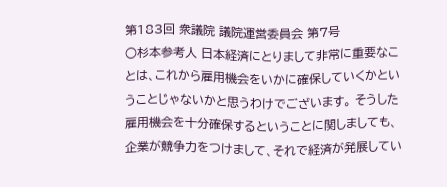第183回 衆議院 議院運営委員会 第7号
○杉本参考人 日本経済にとりまして非常に重要なことは、これから雇用機会をいかに確保していくかということじゃないかと思うわけでございます。 そうした雇用機会を十分確保するということに関しましても、企業が競争力をつけまして、それで経済が発展してい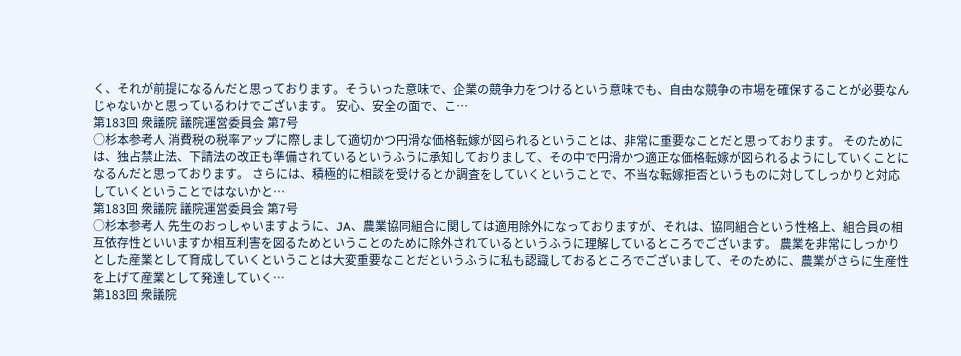く、それが前提になるんだと思っております。そういった意味で、企業の競争力をつけるという意味でも、自由な競争の市場を確保することが必要なんじゃないかと思っているわけでございます。 安心、安全の面で、こ…
第183回 衆議院 議院運営委員会 第7号
○杉本参考人 消費税の税率アップに際しまして適切かつ円滑な価格転嫁が図られるということは、非常に重要なことだと思っております。 そのためには、独占禁止法、下請法の改正も準備されているというふうに承知しておりまして、その中で円滑かつ適正な価格転嫁が図られるようにしていくことになるんだと思っております。 さらには、積極的に相談を受けるとか調査をしていくということで、不当な転嫁拒否というものに対してしっかりと対応していくということではないかと…
第183回 衆議院 議院運営委員会 第7号
○杉本参考人 先生のおっしゃいますように、JA、農業協同組合に関しては適用除外になっておりますが、それは、協同組合という性格上、組合員の相互依存性といいますか相互利害を図るためということのために除外されているというふうに理解しているところでございます。 農業を非常にしっかりとした産業として育成していくということは大変重要なことだというふうに私も認識しておるところでございまして、そのために、農業がさらに生産性を上げて産業として発達していく…
第183回 衆議院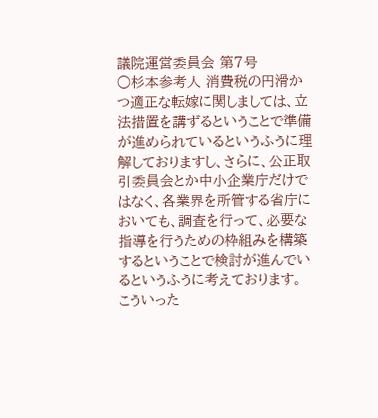議院運営委員会 第7号
○杉本参考人 消費税の円滑かつ適正な転嫁に関しましては、立法措置を講ずるということで準備が進められているというふうに理解しておりますし、さらに、公正取引委員会とか中小企業庁だけではなく、各業界を所管する省庁においても、調査を行って、必要な指導を行うための枠組みを構築するということで検討が進んでいるというふうに考えております。 こういった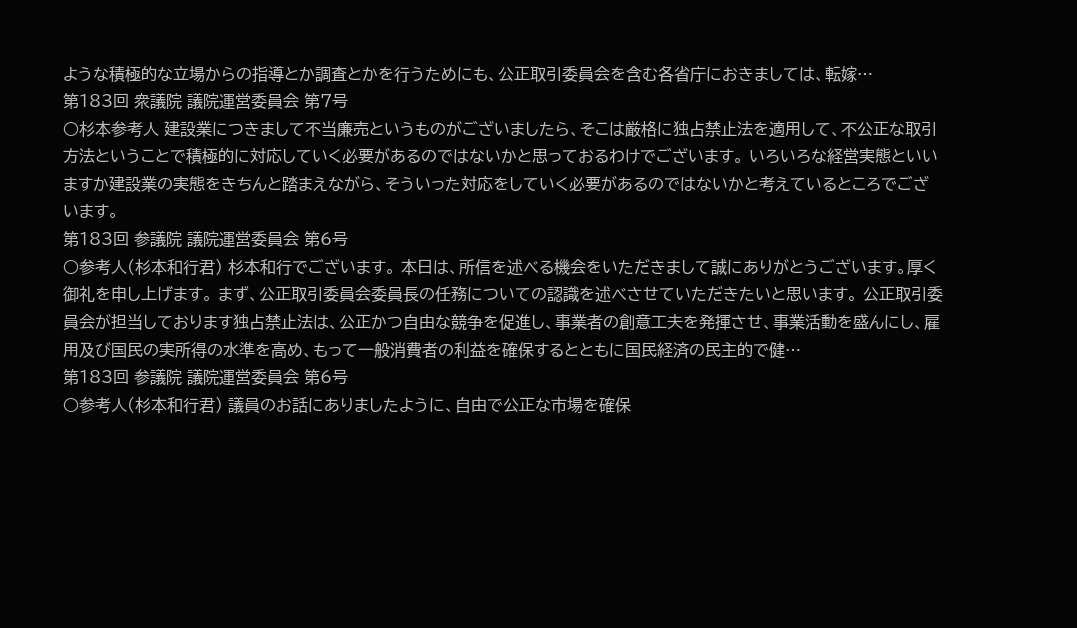ような積極的な立場からの指導とか調査とかを行うためにも、公正取引委員会を含む各省庁におきましては、転嫁…
第183回 衆議院 議院運営委員会 第7号
○杉本参考人 建設業につきまして不当廉売というものがございましたら、そこは厳格に独占禁止法を適用して、不公正な取引方法ということで積極的に対応していく必要があるのではないかと思っておるわけでございます。 いろいろな経営実態といいますか建設業の実態をきちんと踏まえながら、そういった対応をしていく必要があるのではないかと考えているところでございます。
第183回 参議院 議院運営委員会 第6号
○参考人(杉本和行君) 杉本和行でございます。 本日は、所信を述べる機会をいただきまして誠にありがとうございます。厚く御礼を申し上げます。 まず、公正取引委員会委員長の任務についての認識を述べさせていただきたいと思います。 公正取引委員会が担当しております独占禁止法は、公正かつ自由な競争を促進し、事業者の創意工夫を発揮させ、事業活動を盛んにし、雇用及び国民の実所得の水準を高め、もって一般消費者の利益を確保するとともに国民経済の民主的で健…
第183回 参議院 議院運営委員会 第6号
○参考人(杉本和行君) 議員のお話にありましたように、自由で公正な市場を確保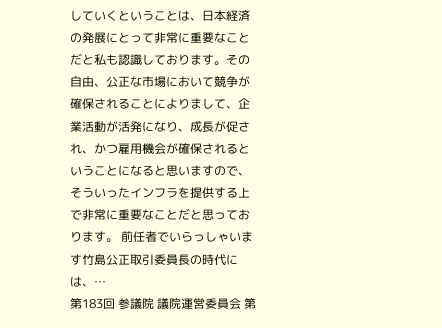していくということは、日本経済の発展にとって非常に重要なことだと私も認識しております。その自由、公正な市場において競争が確保されることによりまして、企業活動が活発になり、成長が促され、かつ雇用機会が確保されるということになると思いますので、そういったインフラを提供する上で非常に重要なことだと思っております。 前任者でいらっしゃいます竹島公正取引委員長の時代には、…
第183回 参議院 議院運営委員会 第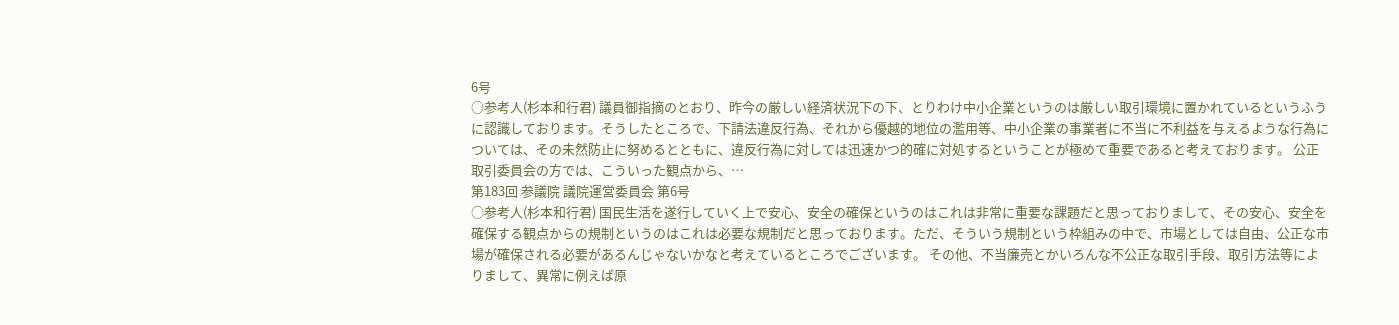6号
○参考人(杉本和行君) 議員御指摘のとおり、昨今の厳しい経済状況下の下、とりわけ中小企業というのは厳しい取引環境に置かれているというふうに認識しております。そうしたところで、下請法違反行為、それから優越的地位の濫用等、中小企業の事業者に不当に不利益を与えるような行為については、その未然防止に努めるとともに、違反行為に対しては迅速かつ的確に対処するということが極めて重要であると考えております。 公正取引委員会の方では、こういった観点から、…
第183回 参議院 議院運営委員会 第6号
○参考人(杉本和行君) 国民生活を遂行していく上で安心、安全の確保というのはこれは非常に重要な課題だと思っておりまして、その安心、安全を確保する観点からの規制というのはこれは必要な規制だと思っております。ただ、そういう規制という枠組みの中で、市場としては自由、公正な市場が確保される必要があるんじゃないかなと考えているところでございます。 その他、不当廉売とかいろんな不公正な取引手段、取引方法等によりまして、異常に例えば原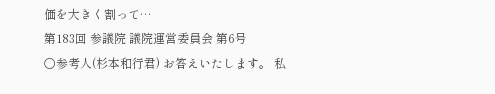価を大きく割って…
第183回 参議院 議院運営委員会 第6号
○参考人(杉本和行君) お答えいたします。 私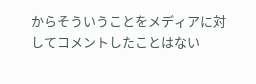からそういうことをメディアに対してコメントしたことはない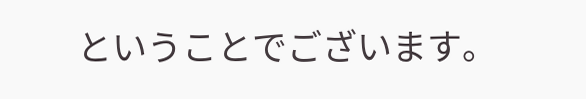ということでございます。